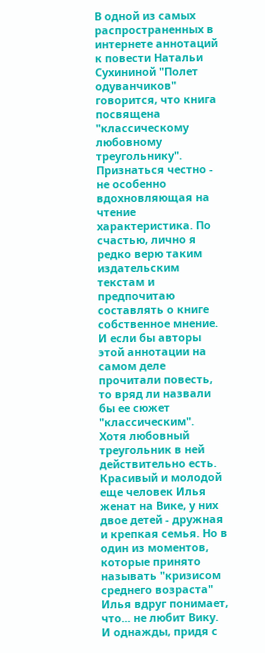В одной из самых распространенных в интернете аннотаций к повести Натальи Сухининой "Полет одуванчиков" говорится, что книга посвящена "классическому любовному треугольнику". Признаться честно - не особенно вдохновляющая на чтение характеристика. По счастью, лично я редко верю таким издательским текстам и предпочитаю составлять о книге собственное мнение. И если бы авторы этой аннотации на самом деле прочитали повесть, то вряд ли назвали бы ее сюжет "классическим".
Хотя любовный треугольник в ней действительно есть. Красивый и молодой еще человек Илья женат на Вике, у них двое детей - дружная и крепкая семья. Но в один из моментов, которые принято называть "кризисом среднего возраста" Илья вдруг понимает, что... не любит Вику. И однажды, придя с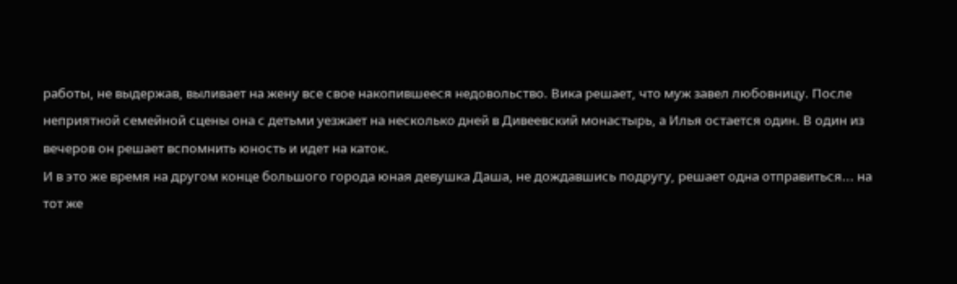работы, не выдержав, выливает на жену все свое накопившееся недовольство. Вика решает, что муж завел любовницу. После неприятной семейной сцены она с детьми уезжает на несколько дней в Дивеевский монастырь, а Илья остается один. В один из вечеров он решает вспомнить юность и идет на каток.
И в это же время на другом конце большого города юная девушка Даша, не дождавшись подругу, решает одна отправиться... на тот же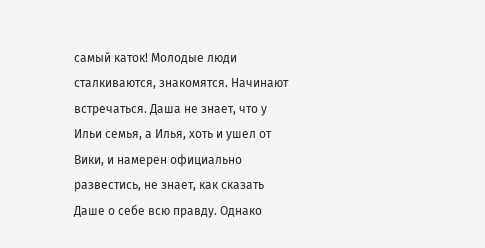самый каток! Молодые люди сталкиваются, знакомятся. Начинают встречаться. Даша не знает, что у Ильи семья, а Илья, хоть и ушел от Вики, и намерен официально развестись, не знает, как сказать Даше о себе всю правду. Однако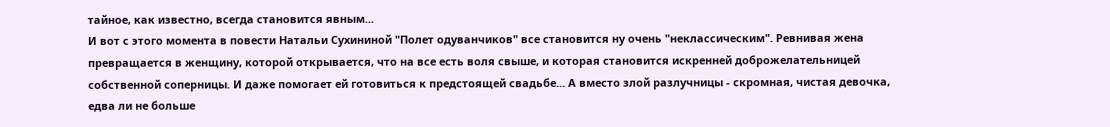тайное, как известно, всегда становится явным...
И вот с этого момента в повести Натальи Сухининой "Полет одуванчиков" все становится ну очень "неклассическим". Ревнивая жена превращается в женщину, которой открывается, что на все есть воля свыше, и которая становится искренней доброжелательницей собственной соперницы. И даже помогает ей готовиться к предстоящей свадьбе... А вместо злой разлучницы - скромная, чистая девочка, едва ли не больше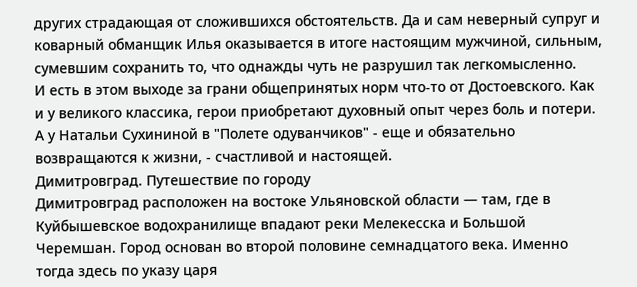других страдающая от сложившихся обстоятельств. Да и сам неверный супруг и коварный обманщик Илья оказывается в итоге настоящим мужчиной, сильным, сумевшим сохранить то, что однажды чуть не разрушил так легкомысленно.
И есть в этом выходе за грани общепринятых норм что-то от Достоевского. Как и у великого классика, герои приобретают духовный опыт через боль и потери. А у Натальи Сухининой в "Полете одуванчиков" - еще и обязательно возвращаются к жизни, - счастливой и настоящей.
Димитровград. Путешествие по городу
Димитровград расположен на востоке Ульяновской области — там, где в Куйбышевское водохранилище впадают реки Мелекесска и Большой Черемшан. Город основан во второй половине семнадцатого века. Именно тогда здесь по указу царя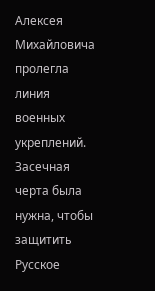Алексея Михайловича пролегла линия военных укреплений. Засечная черта была нужна, чтобы защитить Русское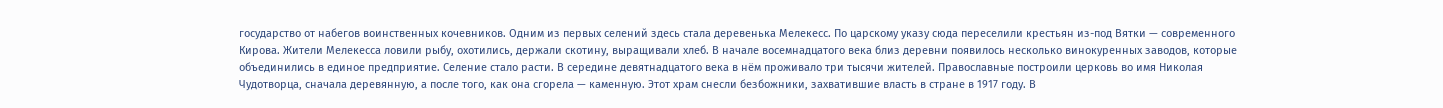государство от набегов воинственных кочевников. Одним из первых селений здесь стала деревенька Мелекесс. По царскому указу сюда переселили крестьян из-под Вятки — современного Кирова. Жители Мелекесса ловили рыбу, охотились, держали скотину, выращивали хлеб. В начале восемнадцатого века близ деревни появилось несколько винокуренных заводов, которые объединились в единое предприятие. Селение стало расти. В середине девятнадцатого века в нём проживало три тысячи жителей. Православные построили церковь во имя Николая Чудотворца, сначала деревянную, а после того, как она сгорела — каменную. Этот храм снесли безбожники, захватившие власть в стране в 1917 году. В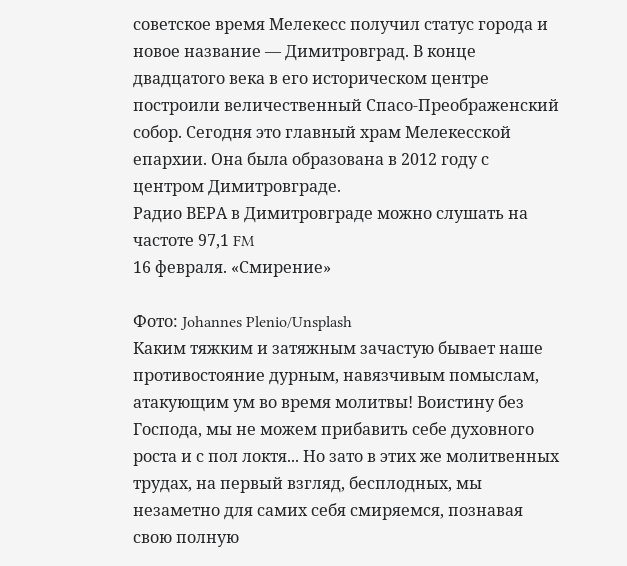советское время Мелекесс получил статус города и новое название — Димитровград. В конце двадцатого века в его историческом центре построили величественный Спасо-Преображенский собор. Сегодня это главный храм Мелекесской епархии. Она была образована в 2012 году с центром Димитровграде.
Радио ВЕРА в Димитровграде можно слушать на частоте 97,1 FM
16 февраля. «Смирение»

Фото: Johannes Plenio/Unsplash
Каким тяжким и затяжным зачастую бывает наше противостояние дурным, навязчивым помыслам, атакующим ум во время молитвы! Воистину без Господа, мы не можем прибавить себе духовного роста и с пол локтя... Но зато в этих же молитвенных трудах, на первый взгляд, бесплодных, мы незаметно для самих себя смиряемся, познавая свою полную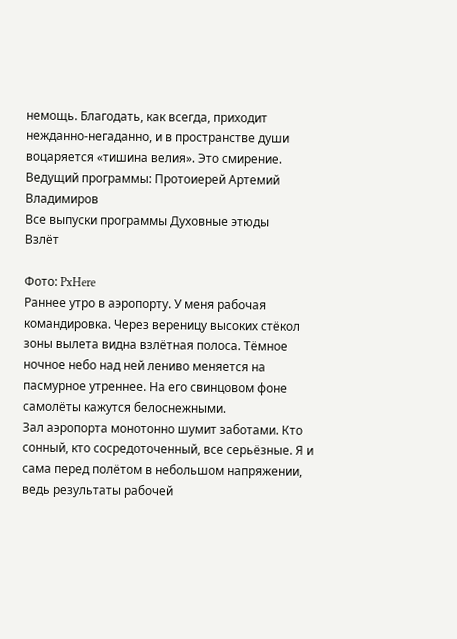немощь. Благодать, как всегда, приходит нежданно-негаданно, и в пространстве души воцаряется «тишина велия». Это смирение.
Ведущий программы: Протоиерей Артемий Владимиров
Все выпуски программы Духовные этюды
Взлёт

Фото: PxHere
Раннее утро в аэропорту. У меня рабочая командировка. Через вереницу высоких стёкол зоны вылета видна взлётная полоса. Тёмное ночное небо над ней лениво меняется на пасмурное утреннее. На его свинцовом фоне самолёты кажутся белоснежными.
Зал аэропорта монотонно шумит заботами. Кто сонный, кто сосредоточенный, все серьёзные. Я и сама перед полётом в небольшом напряжении, ведь результаты рабочей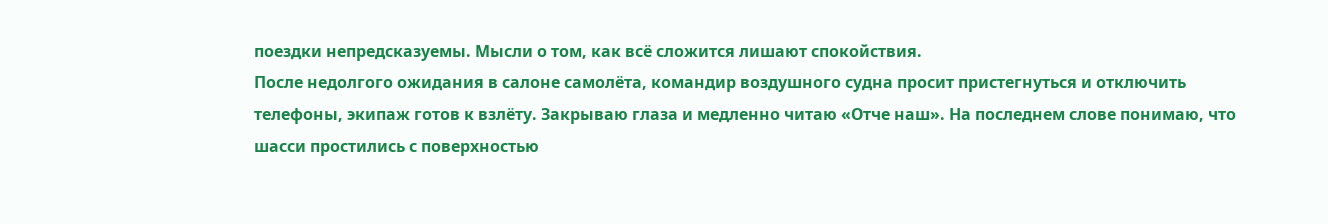поездки непредсказуемы. Мысли о том, как всё сложится лишают спокойствия.
После недолгого ожидания в салоне самолёта, командир воздушного судна просит пристегнуться и отключить телефоны, экипаж готов к взлёту. Закрываю глаза и медленно читаю «Отче наш». На последнем слове понимаю, что шасси простились с поверхностью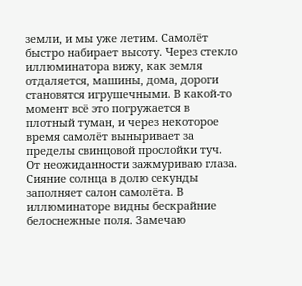земли, и мы уже летим. Самолёт быстро набирает высоту. Через стекло иллюминатора вижу, как земля отдаляется, машины, дома, дороги становятся игрушечными. В какой-то момент всё это погружается в плотный туман, и через некоторое время самолёт выныривает за пределы свинцовой прослойки туч.
От неожиданности зажмуриваю глаза. Сияние солнца в долю секунды заполняет салон самолёта. В иллюминаторе видны бескрайние белоснежные поля. Замечаю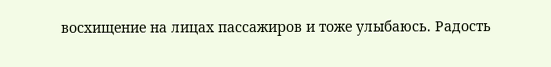восхищение на лицах пассажиров и тоже улыбаюсь. Радость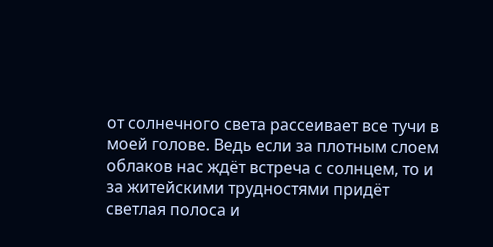от солнечного света рассеивает все тучи в моей голове. Ведь если за плотным слоем облаков нас ждёт встреча с солнцем, то и за житейскими трудностями придёт светлая полоса и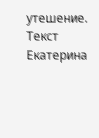утешение.
Текст Екатерина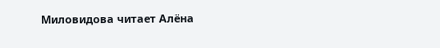Миловидова читает Алёна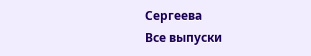Сергеева
Все выпуски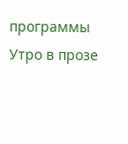программы Утро в прозе